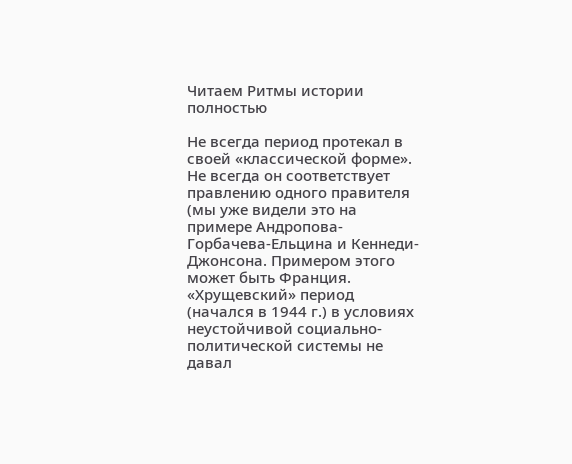Читаем Ритмы истории полностью

Не всегда период протекал в своей «классической форме». Не всегда он соответствует правлению одного правителя (мы уже видели это на примере Андропова-Горбачева-Ельцина и Кеннеди-Джонсона. Примером этого может быть Франция. «Хрущевский» период (начался в 1944 г.) в условиях неустойчивой социально-политической системы не давал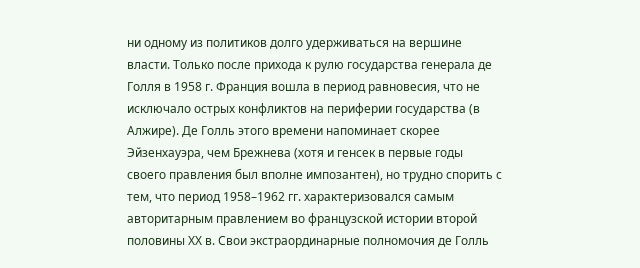ни одному из политиков долго удерживаться на вершине власти. Только после прихода к рулю государства генерала де Голля в 1958 г. Франция вошла в период равновесия, что не исключало острых конфликтов на периферии государства (в Алжире). Де Голль этого времени напоминает скорее Эйзенхауэра, чем Брежнева (хотя и генсек в первые годы своего правления был вполне импозантен), но трудно спорить с тем, что период 1958–1962 гг. характеризовался самым авторитарным правлением во французской истории второй половины ХХ в. Свои экстраординарные полномочия де Голль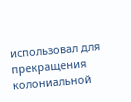использовал для прекращения колониальной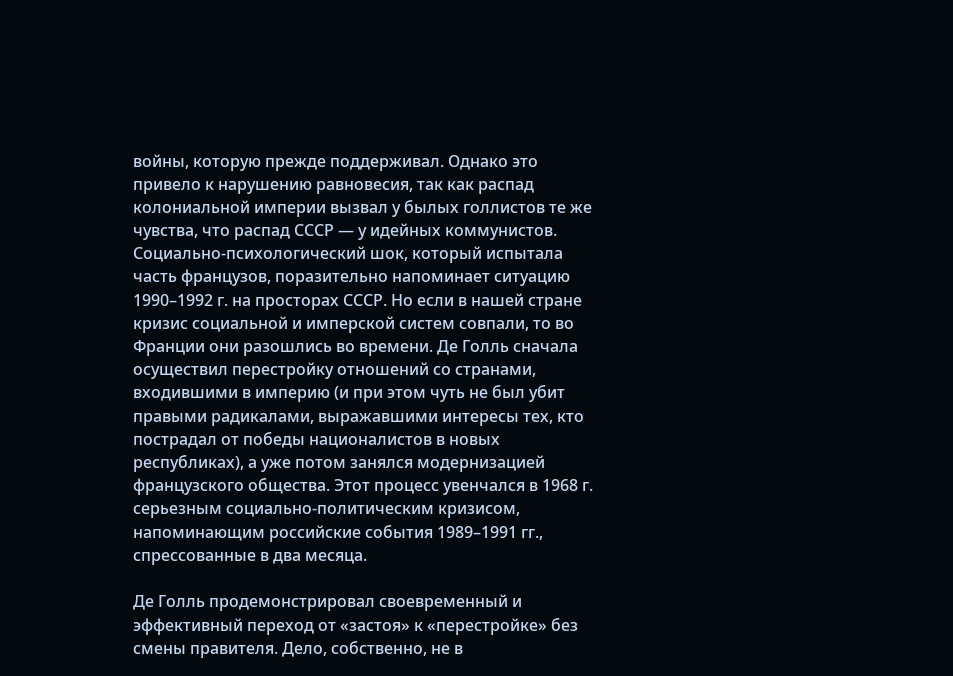войны, которую прежде поддерживал. Однако это привело к нарушению равновесия, так как распад колониальной империи вызвал у былых голлистов те же чувства, что распад СССР — у идейных коммунистов. Социально-психологический шок, который испытала часть французов, поразительно напоминает ситуацию 1990–1992 г. на просторах СССР. Но если в нашей стране кризис социальной и имперской систем совпали, то во Франции они разошлись во времени. Де Голль сначала осуществил перестройку отношений со странами, входившими в империю (и при этом чуть не был убит правыми радикалами, выражавшими интересы тех, кто пострадал от победы националистов в новых республиках), а уже потом занялся модернизацией французского общества. Этот процесс увенчался в 1968 г. серьезным социально-политическим кризисом, напоминающим российские события 1989–1991 гг., спрессованные в два месяца.

Де Голль продемонстрировал своевременный и эффективный переход от «застоя» к «перестройке» без смены правителя. Дело, собственно, не в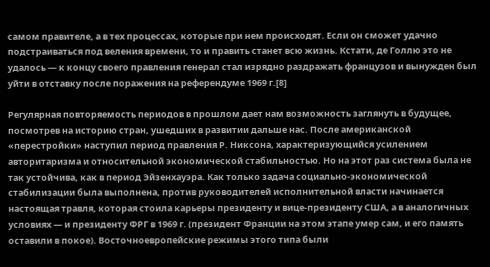самом правителе, а в тех процессах, которые при нем происходят. Если он сможет удачно подстраиваться под веления времени, то и править станет всю жизнь. Кстати, де Голлю это не удалось — к концу своего правления генерал стал изрядно раздражать французов и вынужден был уйти в отставку после поражения на референдуме 1969 г.[8]

Регулярная повторяемость периодов в прошлом дает нам возможность заглянуть в будущее, посмотрев на историю стран, ушедших в развитии дальше нас. После американской «перестройки» наступил период правления Р. Никсона, характеризующийся усилением авторитаризма и относительной экономической стабильностью. Но на этот раз система была не так устойчива, как в период Эйзенхауэра. Как только задача социально-экономической стабилизации была выполнена, против руководителей исполнительной власти начинается настоящая травля, которая стоила карьеры президенту и вице-президенту США, а в аналогичных условиях — и президенту ФРГ в 1969 г. (президент Франции на этом этапе умер сам, и его память оставили в покое). Восточноевропейские режимы этого типа были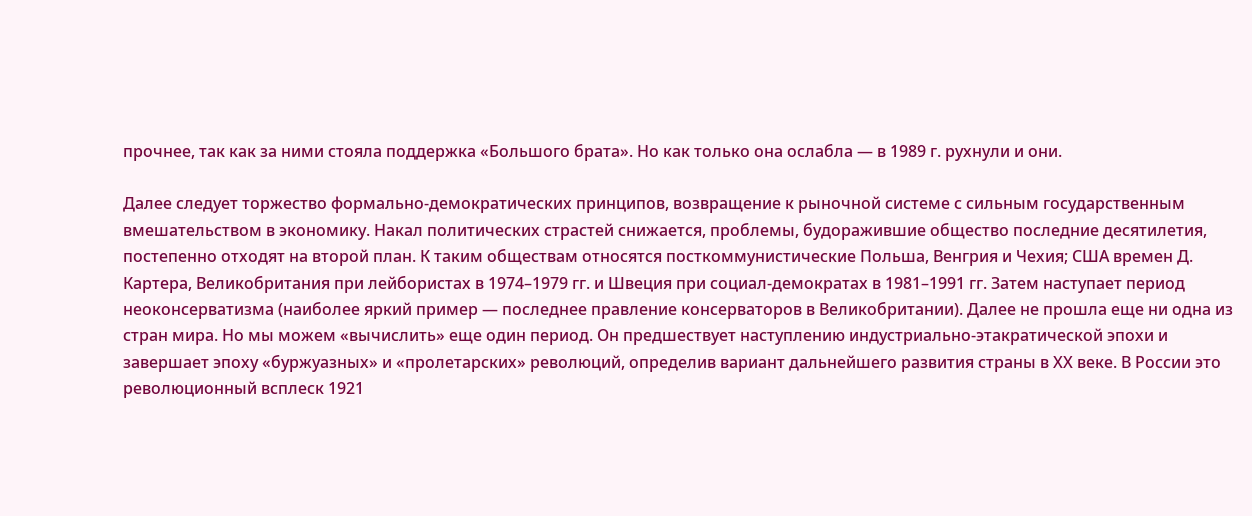прочнее, так как за ними стояла поддержка «Большого брата». Но как только она ослабла — в 1989 г. рухнули и они.

Далее следует торжество формально-демократических принципов, возвращение к рыночной системе с сильным государственным вмешательством в экономику. Накал политических страстей снижается, проблемы, будоражившие общество последние десятилетия, постепенно отходят на второй план. К таким обществам относятся посткоммунистические Польша, Венгрия и Чехия; США времен Д. Картера, Великобритания при лейбористах в 1974–1979 гг. и Швеция при социал-демократах в 1981–1991 гг. Затем наступает период неоконсерватизма (наиболее яркий пример — последнее правление консерваторов в Великобритании). Далее не прошла еще ни одна из стран мира. Но мы можем «вычислить» еще один период. Он предшествует наступлению индустриально-этакратической эпохи и завершает эпоху «буржуазных» и «пролетарских» революций, определив вариант дальнейшего развития страны в ХХ веке. В России это революционный всплеск 1921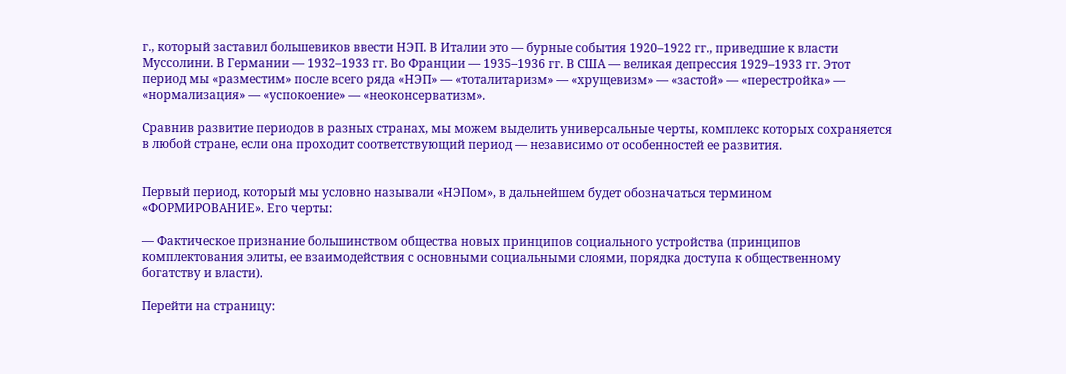г., который заставил большевиков ввести НЭП. В Италии это — бурные события 1920–1922 гг., приведшие к власти Муссолини. В Германии — 1932–1933 гг. Во Франции — 1935–1936 гг. В США — великая депрессия 1929–1933 гг. Этот период мы «разместим» после всего ряда «НЭП» — «тоталитаризм» — «хрущевизм» — «застой» — «перестройка» — «нормализация» — «успокоение» — «неоконсерватизм».

Сравнив развитие периодов в разных странах, мы можем выделить универсальные черты, комплекс которых сохраняется в любой стране, если она проходит соответствующий период — независимо от особенностей ее развития.


Первый период, который мы условно называли «НЭПом», в дальнейшем будет обозначаться термином «ФОРМИРОВАНИЕ». Его черты:

— Фактическое признание большинством общества новых принципов социального устройства (принципов комплектования элиты, ее взаимодействия с основными социальными слоями, порядка доступа к общественному богатству и власти).

Перейти на страницу: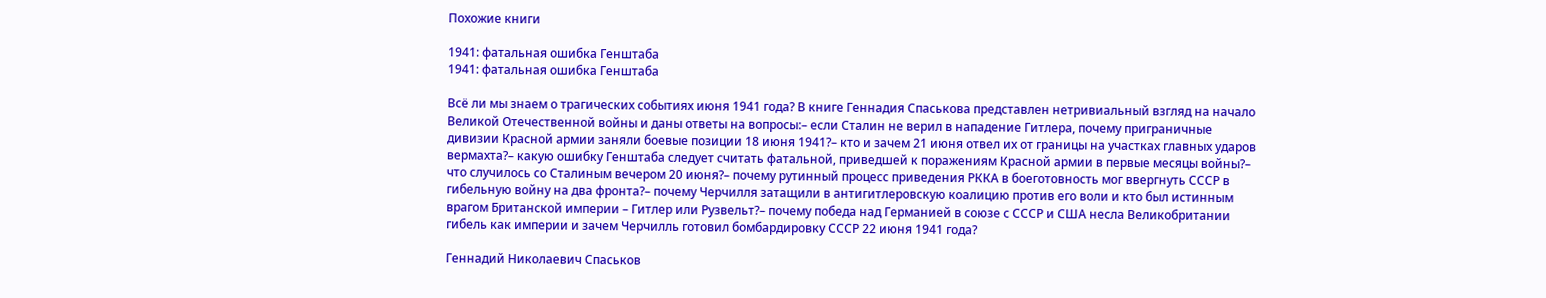Похожие книги

1941: фатальная ошибка Генштаба
1941: фатальная ошибка Генштаба

Всё ли мы знаем о трагических событиях июня 1941 года? В книге Геннадия Спаськова представлен нетривиальный взгляд на начало Великой Отечественной войны и даны ответы на вопросы:– если Сталин не верил в нападение Гитлера, почему приграничные дивизии Красной армии заняли боевые позиции 18 июня 1941?– кто и зачем 21 июня отвел их от границы на участках главных ударов вермахта?– какую ошибку Генштаба следует считать фатальной, приведшей к поражениям Красной армии в первые месяцы войны?– что случилось со Сталиным вечером 20 июня?– почему рутинный процесс приведения РККА в боеготовность мог ввергнуть СССР в гибельную войну на два фронта?– почему Черчилля затащили в антигитлеровскую коалицию против его воли и кто был истинным врагом Британской империи – Гитлер или Рузвельт?– почему победа над Германией в союзе с СССР и США несла Великобритании гибель как империи и зачем Черчилль готовил бомбардировку СССР 22 июня 1941 года?

Геннадий Николаевич Спаськов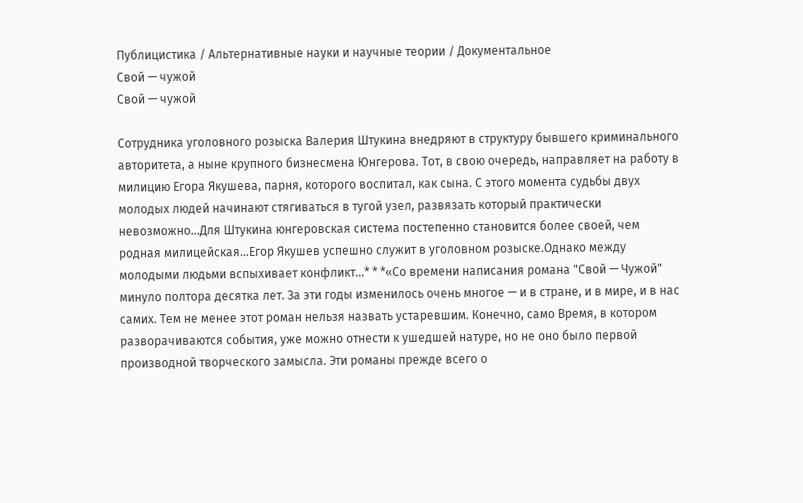Публицистика / Альтернативные науки и научные теории / Документальное
Свой — чужой
Свой — чужой

Сотрудника уголовного розыска Валерия Штукина внедряют в структуру бывшего криминального авторитета, а ныне крупного бизнесмена Юнгерова. Тот, в свою очередь, направляет на работу в милицию Егора Якушева, парня, которого воспитал, как сына. С этого момента судьбы двух молодых людей начинают стягиваться в тугой узел, развязать который практически невозможно…Для Штукина юнгеровская система постепенно становится более своей, чем родная милицейская…Егор Якушев успешно служит в уголовном розыске.Однако между молодыми людьми вспыхивает конфликт…* * *«Со времени написания романа "Свой — Чужой" минуло полтора десятка лет. За эти годы изменилось очень многое — и в стране, и в мире, и в нас самих. Тем не менее этот роман нельзя назвать устаревшим. Конечно, само Время, в котором разворачиваются события, уже можно отнести к ушедшей натуре, но не оно было первой производной творческого замысла. Эти романы прежде всего о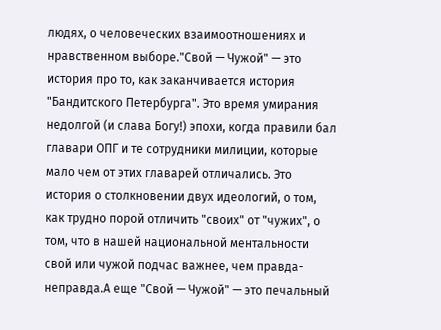людях, о человеческих взаимоотношениях и нравственном выборе."Свой — Чужой" — это история про то, как заканчивается история "Бандитского Петербурга". Это время умирания недолгой (и слава Богу!) эпохи, когда правили бал главари ОПГ и те сотрудники милиции, которые мало чем от этих главарей отличались. Это история о столкновении двух идеологий, о том, как трудно порой отличить "своих" от "чужих", о том, что в нашей национальной ментальности свой или чужой подчас важнее, чем правда-неправда.А еще "Свой — Чужой" — это печальный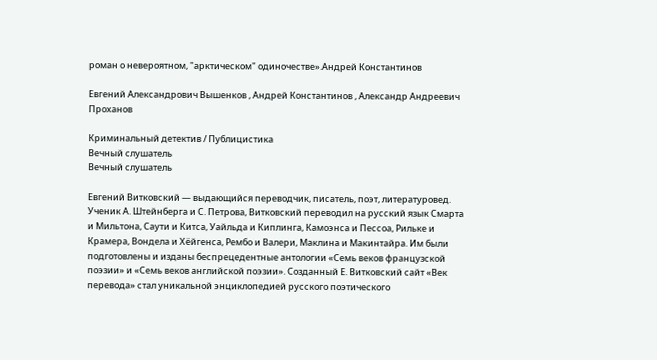роман о невероятном, "арктическом" одиночестве».Андрей Константинов

Евгений Александрович Вышенков , Андрей Константинов , Александр Андреевич Проханов

Криминальный детектив / Публицистика
Вечный слушатель
Вечный слушатель

Евгений Витковский — выдающийся переводчик, писатель, поэт, литературовед. Ученик А. Штейнберга и С. Петрова, Витковский переводил на русский язык Смарта и Мильтона, Саути и Китса, Уайльда и Киплинга, Камоэнса и Пессоа, Рильке и Крамера, Вондела и Хёйгенса, Рембо и Валери, Маклина и Макинтайра. Им были подготовлены и изданы беспрецедентные антологии «Семь веков французской поэзии» и «Семь веков английской поэзии». Созданный Е. Витковский сайт «Век перевода» стал уникальной энциклопедией русского поэтического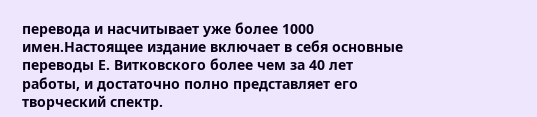перевода и насчитывает уже более 1000 имен.Настоящее издание включает в себя основные переводы Е. Витковского более чем за 40 лет работы, и достаточно полно представляет его творческий спектр.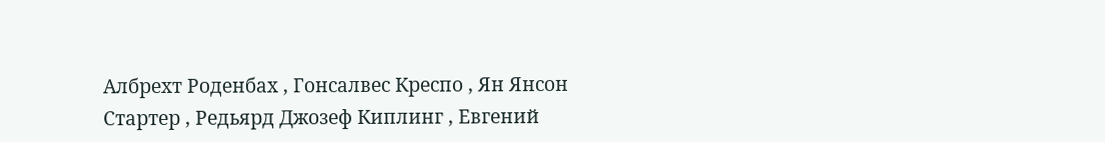Албрехт Роденбах , Гонсалвес Креспо , Ян Янсон Стартер , Редьярд Джозеф Киплинг , Евгений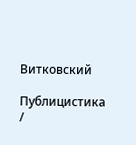Витковский

Публицистика /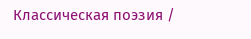Классическая поэзия /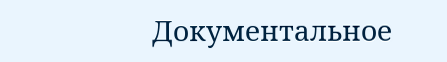Документальное